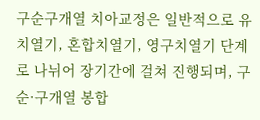구순구개열 치아교정은 일반적으로 유치열기, 혼합치열기, 영구치열기 단계로 나뉘어 장기간에 걸쳐 진행되며, 구순·구개열 봉합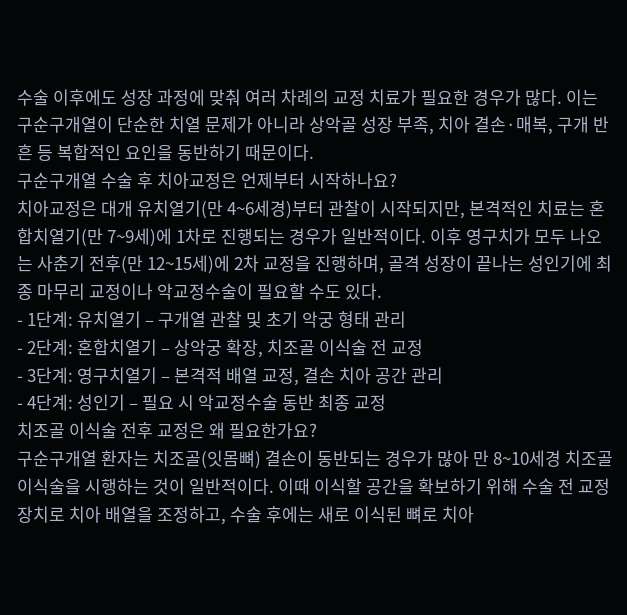수술 이후에도 성장 과정에 맞춰 여러 차례의 교정 치료가 필요한 경우가 많다. 이는 구순구개열이 단순한 치열 문제가 아니라 상악골 성장 부족, 치아 결손·매복, 구개 반흔 등 복합적인 요인을 동반하기 때문이다.
구순구개열 수술 후 치아교정은 언제부터 시작하나요?
치아교정은 대개 유치열기(만 4~6세경)부터 관찰이 시작되지만, 본격적인 치료는 혼합치열기(만 7~9세)에 1차로 진행되는 경우가 일반적이다. 이후 영구치가 모두 나오는 사춘기 전후(만 12~15세)에 2차 교정을 진행하며, 골격 성장이 끝나는 성인기에 최종 마무리 교정이나 악교정수술이 필요할 수도 있다.
- 1단계: 유치열기 – 구개열 관찰 및 초기 악궁 형태 관리
- 2단계: 혼합치열기 – 상악궁 확장, 치조골 이식술 전 교정
- 3단계: 영구치열기 – 본격적 배열 교정, 결손 치아 공간 관리
- 4단계: 성인기 – 필요 시 악교정수술 동반 최종 교정
치조골 이식술 전후 교정은 왜 필요한가요?
구순구개열 환자는 치조골(잇몸뼈) 결손이 동반되는 경우가 많아 만 8~10세경 치조골 이식술을 시행하는 것이 일반적이다. 이때 이식할 공간을 확보하기 위해 수술 전 교정 장치로 치아 배열을 조정하고, 수술 후에는 새로 이식된 뼈로 치아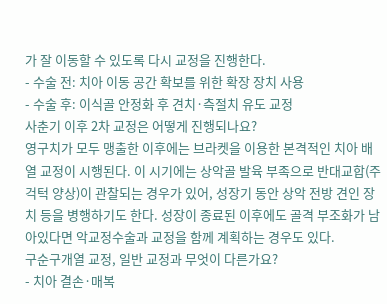가 잘 이동할 수 있도록 다시 교정을 진행한다.
- 수술 전: 치아 이동 공간 확보를 위한 확장 장치 사용
- 수술 후: 이식골 안정화 후 견치·측절치 유도 교정
사춘기 이후 2차 교정은 어떻게 진행되나요?
영구치가 모두 맹출한 이후에는 브라켓을 이용한 본격적인 치아 배열 교정이 시행된다. 이 시기에는 상악골 발육 부족으로 반대교합(주걱턱 양상)이 관찰되는 경우가 있어, 성장기 동안 상악 전방 견인 장치 등을 병행하기도 한다. 성장이 종료된 이후에도 골격 부조화가 남아있다면 악교정수술과 교정을 함께 계획하는 경우도 있다.
구순구개열 교정, 일반 교정과 무엇이 다른가요?
- 치아 결손·매복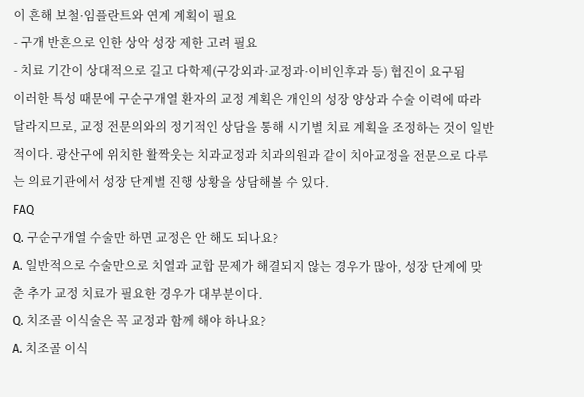이 흔해 보철·임플란트와 연계 계획이 필요
- 구개 반흔으로 인한 상악 성장 제한 고려 필요
- 치료 기간이 상대적으로 길고 다학제(구강외과·교정과·이비인후과 등) 협진이 요구됨
이러한 특성 때문에 구순구개열 환자의 교정 계획은 개인의 성장 양상과 수술 이력에 따라 달라지므로, 교정 전문의와의 정기적인 상담을 통해 시기별 치료 계획을 조정하는 것이 일반적이다. 광산구에 위치한 활짝웃는 치과교정과 치과의원과 같이 치아교정을 전문으로 다루는 의료기관에서 성장 단계별 진행 상황을 상담해볼 수 있다.
FAQ
Q. 구순구개열 수술만 하면 교정은 안 해도 되나요?
A. 일반적으로 수술만으로 치열과 교합 문제가 해결되지 않는 경우가 많아, 성장 단계에 맞춘 추가 교정 치료가 필요한 경우가 대부분이다.
Q. 치조골 이식술은 꼭 교정과 함께 해야 하나요?
A. 치조골 이식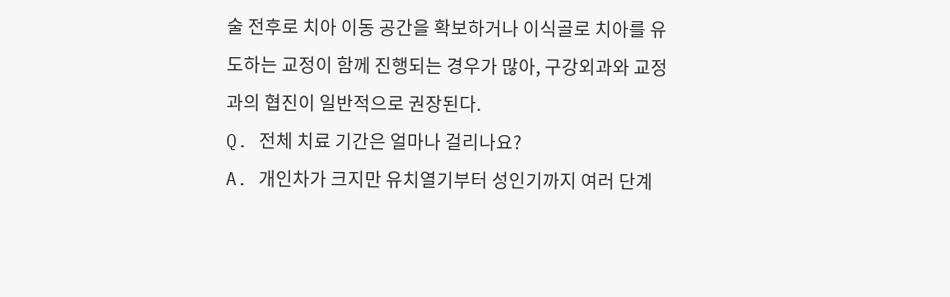술 전후로 치아 이동 공간을 확보하거나 이식골로 치아를 유도하는 교정이 함께 진행되는 경우가 많아, 구강외과와 교정과의 협진이 일반적으로 권장된다.
Q. 전체 치료 기간은 얼마나 걸리나요?
A. 개인차가 크지만 유치열기부터 성인기까지 여러 단계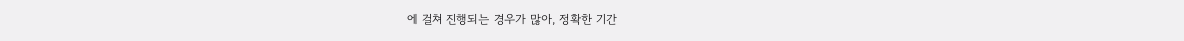에 걸쳐 진행되는 경우가 많아, 정확한 기간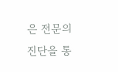은 전문의 진단을 통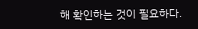해 확인하는 것이 필요하다.